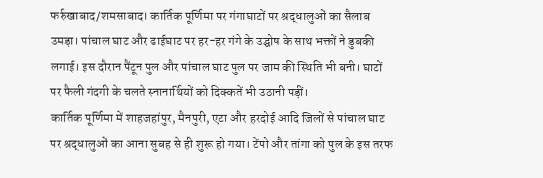फर्रुखाबाद/शमसाबाद। कार्तिक पूर्णिमा पर गंगाघाटों पर श्रद्धालुओं का सैलाब उमड़ा। पांचाल घाट और ढाईघाट पर हर-हर गंगे के उद्घोष के साथ भक्तों ने डुबकी लगाई। इस दौरान पैंटून पुल और पांचाल घाट पुल पर जाम की स्थिति भी बनी। घाटों पर फैली गंदगी के चलते स्नानार्थियों को दिक्कतें भी उठानी पड़ीं।
कार्तिक पूर्णिमा में शाहजहांपुर, मैनपुरी, एटा और हरदोई आदि जिलों से पांचाल घाट पर श्रद्धालुओं का आना सुबह से ही शुरू हो गया। टेंपो और तांगा को पुल के इस तरफ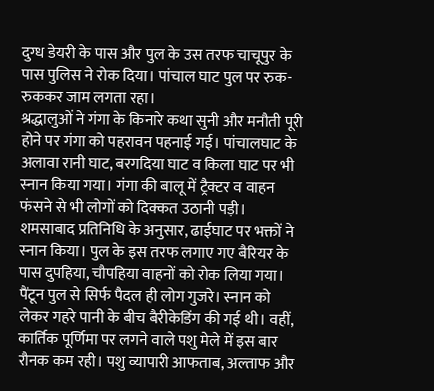दुग्ध डेयरी के पास और पुल के उस तरफ चाचूपुर के पास पुलिस ने रोक दिया। पांचाल घाट पुल पर रुक-रुककर जाम लगता रहा।
श्रद्धालुओं ने गंगा के किनारे कथा सुनी और मनौती पूरी होने पर गंगा को पहरावन पहनाई गई। पांचालघाट के अलावा रानी घाट, बरगदिया घाट व किला घाट पर भी स्नान किया गया। गंगा की बालू में ट्रैक्टर व वाहन फंसने से भी लोगों को दिक्कत उठानी पड़ी।
शमसाबाद प्रतिनिधि के अनुसार, ढाईघाट पर भक्तों ने स्नान किया। पुल के इस तरफ लगाए गए बैरियर के पास दुपहिया, चौपहिया वाहनों को रोक लिया गया। पैंटून पुल से सिर्फ पैदल ही लोग गुजरे। स्नान को लेकर गहरे पानी के बीच बैरीकेडिंग की गई थी। वहीं, कार्तिक पूर्णिमा पर लगने वाले पशु मेले में इस बार रौनक कम रही। पशु व्यापारी आफताब, अल्ताफ और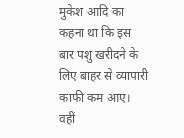मुकेश आदि का कहना था कि इस बार पशु खरीदने के लिए बाहर से व्यापारी काफी कम आए। वहीं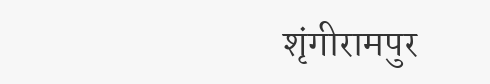शृंगीरामपुर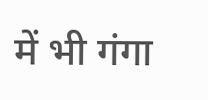में भी गंगा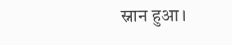स्नान हुआ।